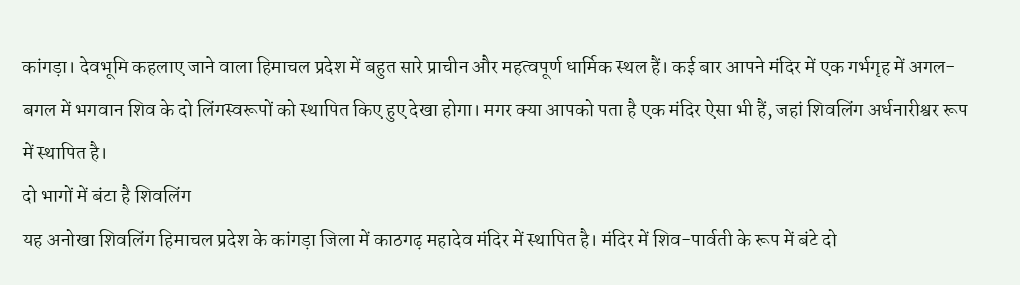कांगड़ा। देवभूमि कहलाए जाने वाला हिमाचल प्रदेश में बहुत सारे प्राचीन और महत्वपूर्ण धार्मिक स्थल हैं। कई बार आपने मंदिर में एक गर्भगृह में अगल-बगल में भगवान शिव के दो लिंगस्वरूपों को स्थापित किए हुए देखा होगा। मगर क्या आपको पता है एक मंदिर ऐसा भी हैं, जहां शिवलिंग अर्धनारीश्वर रूप में स्थापित है।
दो भागों में बंटा है शिवलिंग
यह अनोखा शिवलिंग हिमाचल प्रदेश के कांगड़ा जिला में काठगढ़ महादेव मंदिर में स्थापित है। मंदिर में शिव-पार्वती के रूप में बंटे दो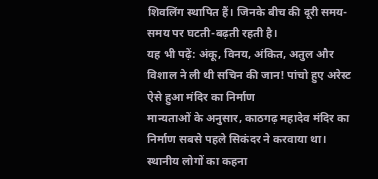शिवलिंग स्थापित हैं। जिनके बीच की दूरी समय-समय पर घटती-बढ़ती रहती है।
यह भी पढ़ें: अंकू, विनय, अंकित, अतुल और विशाल ने ली थी सचिन की जान! पांचो हुए अरेस्ट
ऐसे हुआ मंदिर का निर्माण
मान्यताओं के अनुसार, काठगढ़ महादेव मंदिर का निर्माण सबसे पहले सिकंदर ने करवाया था। स्थानीय लोगों का कहना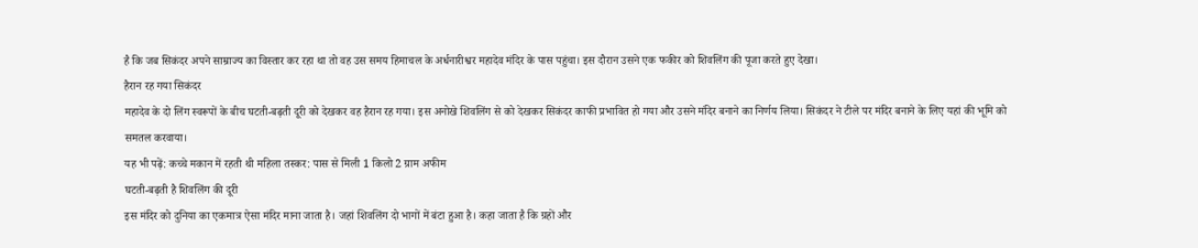है कि जब सिकंदर अपने साम्राज्य का विस्तार कर रहा था तो वह उस समय हिमाचल के अर्धनारीश्वर महादेव मंदिर के पास पहुंचा। इस दौरान उसने एक फकीर को शिवलिंग की पूजा करते हुए देखा।
हैरान रह गया सिकंदर
महादेव के दो लिंग स्वरूपों के बीच घटती-बढ़ती दूरी को देखकर वह हैरान रह गया। इस अनोखे शिवलिंग से को देखकर सिकंदर काफी प्रभावित हो गया और उसने मंदिर बनाने का निर्णय लिया। सिकंदर ने टीले पर मंदिर बनाने के लिए यहां की भूमि को समतल करवाया।
यह भी पढ़ें: कच्चे मकान में रहती थी महिला तस्कर: पास से मिली 1 किलो 2 ग्राम अफीम
घटती-बढ़ती है शिवलिंग की दूरी
इस मंदिर को दुनिया का एकमात्र ऐसा मंदिर माना जाता है। जहां शिवलिंग दो भागों में बंटा हुआ है। कहा जाता है कि ग्रहों और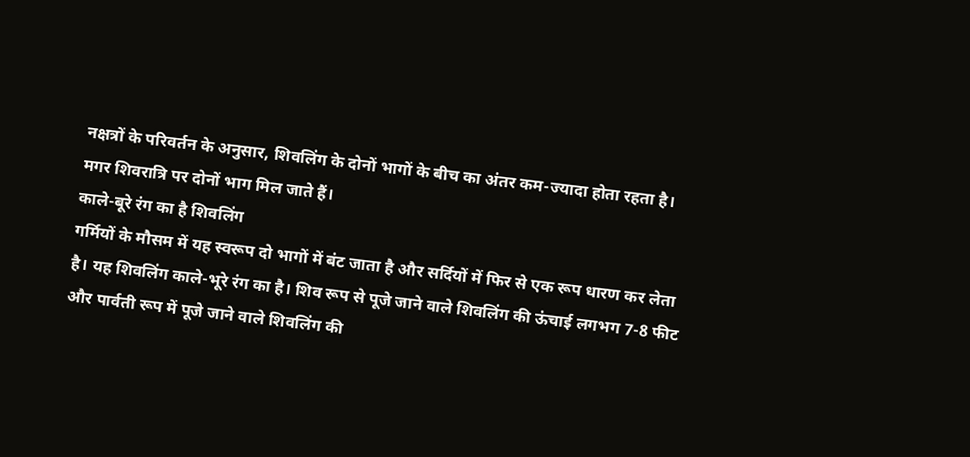नक्षत्रों के परिवर्तन के अनुसार, शिवलिंग के दोनों भागों के बीच का अंतर कम-ज्यादा होता रहता है। मगर शिवरात्रि पर दोनों भाग मिल जाते हैं।
काले-बूरे रंग का है शिवलिंग
गर्मियों के मौसम में यह स्वरूप दो भागों में बंट जाता है और सर्दियों में फिर से एक रूप धारण कर लेता है। यह शिवलिंग काले-भूरे रंग का है। शिव रूप से पूजे जाने वाले शिवलिंग की ऊंचाई लगभग 7-8 फीट और पार्वती रूप में पूजे जाने वाले शिवलिंग की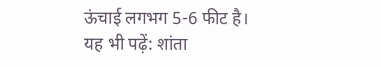ऊंचाई लगभग 5-6 फीट है।
यह भी पढ़ें: शांता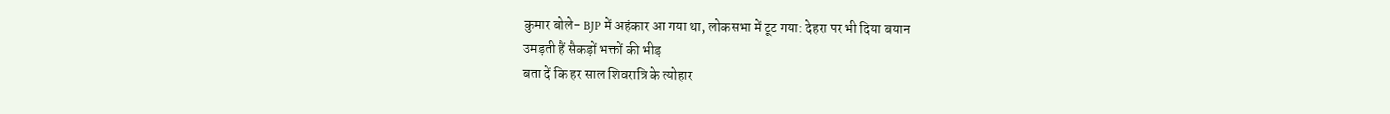कुमार बोले- BJP में अहंकार आ गया था, लोकसभा में टूट गया: देहरा पर भी दिया बयान
उमड़ती हैं सैकड़ों भक्तों की भीड़
बता दें कि हर साल शिवरात्रि के त्योहार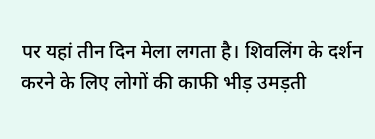पर यहां तीन दिन मेला लगता है। शिवलिंग के दर्शन करने के लिए लोगों की काफी भीड़ उमड़ती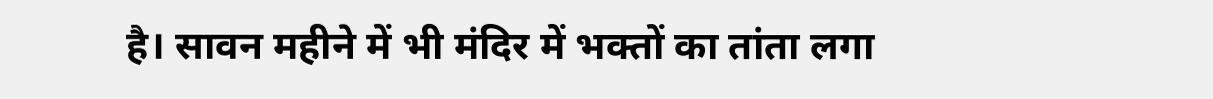है। सावन महीने में भी मंदिर में भक्तों का तांता लगा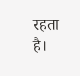रहता है।